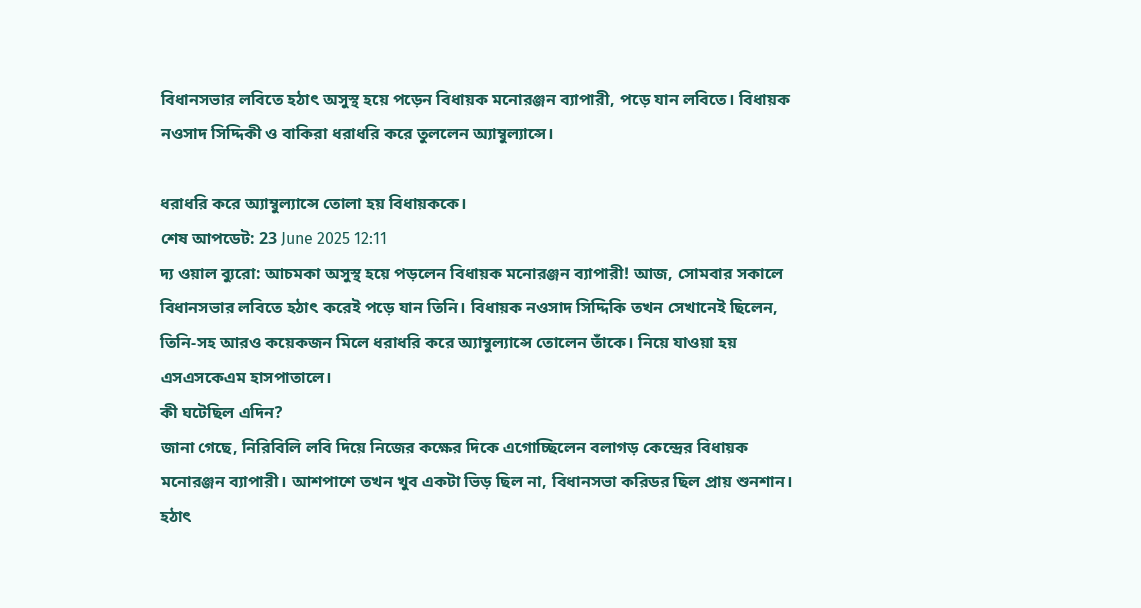বিধানসভার লবিতে হঠাৎ অসুস্থ হয়ে পড়েন বিধায়ক মনোরঞ্জন ব্যাপারী, পড়ে যান লবিতে। বিধায়ক নওসাদ সিদ্দিকী ও বাকিরা ধরাধরি করে তুললেন অ্যাম্বুল্যান্সে।

ধরাধরি করে অ্যাম্বুল্যান্সে তোলা হয় বিধায়ককে।
শেষ আপডেট: 23 June 2025 12:11
দ্য ওয়াল ব্যুরো: আচমকা অসুস্থ হয়ে পড়লেন বিধায়ক মনোরঞ্জন ব্যাপারী! আজ, সোমবার সকালে বিধানসভার লবিতে হঠাৎ করেই পড়ে যান তিনি। বিধায়ক নওসাদ সিদ্দিকি তখন সেখানেই ছিলেন, তিনি-সহ আরও কয়েকজন মিলে ধরাধরি করে অ্যাম্বুল্যান্সে তোলেন তাঁকে। নিয়ে যাওয়া হয় এসএসকেএম হাসপাতালে।
কী ঘটেছিল এদিন?
জানা গেছে, নিরিবিলি লবি দিয়ে নিজের কক্ষের দিকে এগোচ্ছিলেন বলাগড় কেন্দ্রের বিধায়ক মনোরঞ্জন ব্যাপারী। আশপাশে তখন খুব একটা ভিড় ছিল না, বিধানসভা করিডর ছিল প্রায় শুনশান। হঠাৎ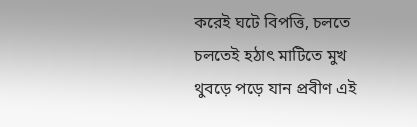করেই ঘটে বিপত্তি, চলতে চলতেই হঠাৎ মাটিতে মুখ থুবড়ে পড়ে যান প্রবীণ এই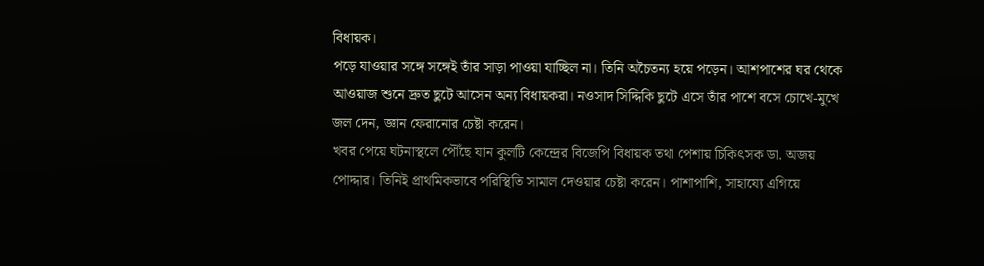বিধায়ক।
পড়ে যাওয়ার সঙ্গে সঙ্গেই তাঁর সাড়া পাওয়া যাচ্ছিল না। তিনি অচৈতন্য হয়ে পড়েন। আশপাশের ঘর থেকে আওয়াজ শুনে দ্রুত ছুটে আসেন অন্য বিধায়করা। নওসাদ সিদ্দিকি ছুটে এসে তাঁর পাশে বসে চোখে-মুখে জল দেন, জ্ঞান ফেরানোর চেষ্টা করেন।
খবর পেয়ে ঘটনাস্থলে পৌঁছে যান কুলটি কেন্দ্রের বিজেপি বিধায়ক তথা পেশায় চিকিৎসক ডা. অজয় পোদ্দার। তিনিই প্রাথমিকভাবে পরিস্থিতি সামাল দেওয়ার চেষ্টা করেন। পাশাপাশি, সাহায্যে এগিয়ে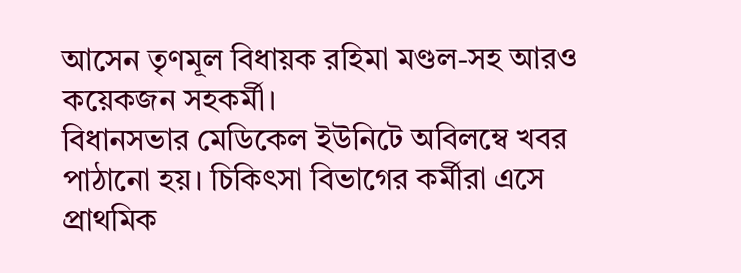আসেন তৃণমূল বিধায়ক রহিমা মণ্ডল-সহ আরও কয়েকজন সহকর্মী।
বিধানসভার মেডিকেল ইউনিটে অবিলম্বে খবর পাঠানো হয়। চিকিৎসা বিভাগের কর্মীরা এসে প্রাথমিক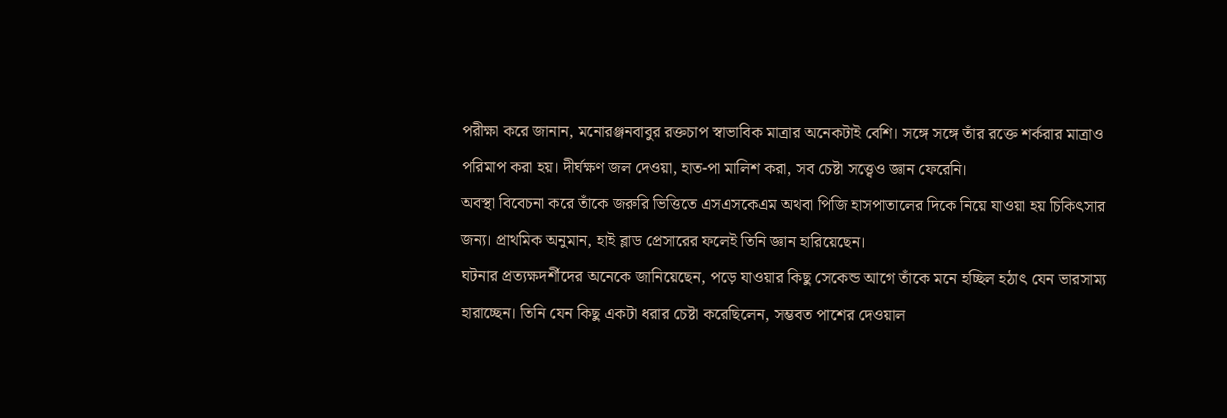পরীক্ষা করে জানান, মনোরঞ্জনবাবুর রক্তচাপ স্বাভাবিক মাত্রার অনেকটাই বেশি। সঙ্গে সঙ্গে তাঁর রক্তে শর্করার মাত্রাও পরিমাপ করা হয়। দীর্ঘক্ষণ জল দেওয়া, হাত-পা মালিশ করা, সব চেষ্টা সত্ত্বেও জ্ঞান ফেরেনি।
অবস্থা বিবেচনা করে তাঁকে জরুরি ভিত্তিতে এসএসকেএম অথবা পিজি হাসপাতালের দিকে নিয়ে যাওয়া হয় চিকিৎসার জন্য। প্রাথমিক অনুমান, হাই ব্লাড প্রেসারের ফলেই তিনি জ্ঞান হারিয়েছেন।
ঘটনার প্রত্যক্ষদর্শীদের অনেকে জানিয়েছেন, পড়ে যাওয়ার কিছু সেকেন্ড আগে তাঁকে মনে হচ্ছিল হঠাৎ যেন ভারসাম্য হারাচ্ছেন। তিনি যেন কিছু একটা ধরার চেষ্টা করেছিলেন, সম্ভবত পাশের দেওয়াল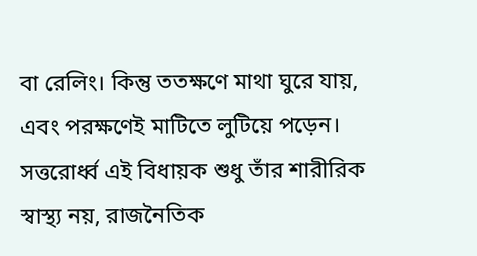বা রেলিং। কিন্তু ততক্ষণে মাথা ঘুরে যায়, এবং পরক্ষণেই মাটিতে লুটিয়ে পড়েন।
সত্তরোর্ধ্ব এই বিধায়ক শুধু তাঁর শারীরিক স্বাস্থ্য নয়, রাজনৈতিক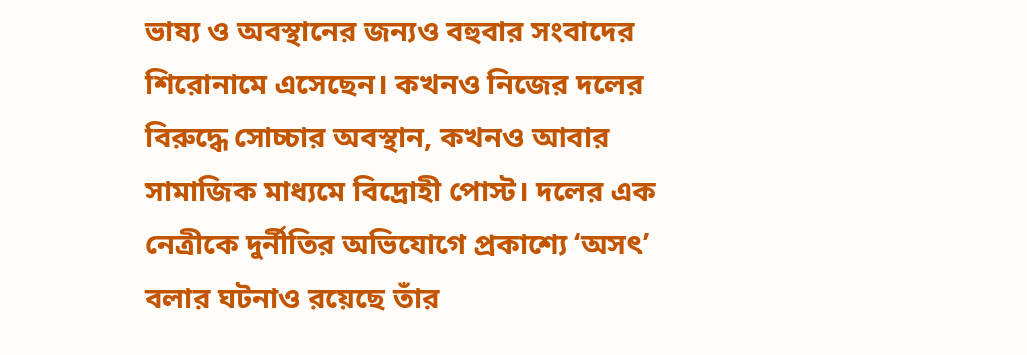ভাষ্য ও অবস্থানের জন্যও বহুবার সংবাদের শিরোনামে এসেছেন। কখনও নিজের দলের বিরুদ্ধে সোচ্চার অবস্থান, কখনও আবার সামাজিক মাধ্যমে বিদ্রোহী পোস্ট। দলের এক নেত্রীকে দুর্নীতির অভিযোগে প্রকাশ্যে ‘অসৎ’ বলার ঘটনাও রয়েছে তাঁর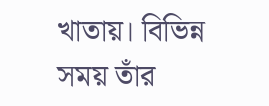খাতায়। বিভিন্ন সময় তাঁর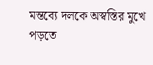মন্তব্যে দলকে অস্বস্তির মুখে পড়তে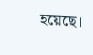হয়েছে।